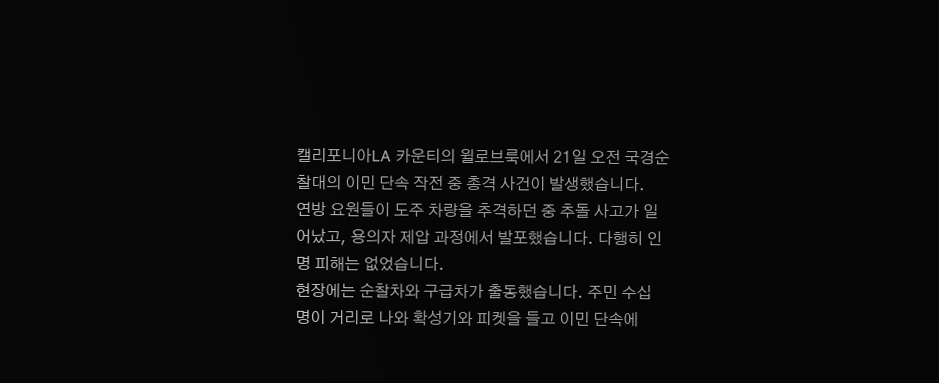캘리포니아LA 카운티의 윌로브룩에서 21일 오전 국경순찰대의 이민 단속 작전 중 총격 사건이 발생했습니다.
연방 요원들이 도주 차량을 추격하던 중 추돌 사고가 일어났고, 용의자 제압 과정에서 발포했습니다. 다행히 인명 피해는 없었습니다.
현장에는 순찰차와 구급차가 출동했습니다. 주민 수십 명이 거리로 나와 확성기와 피켓을 들고 이민 단속에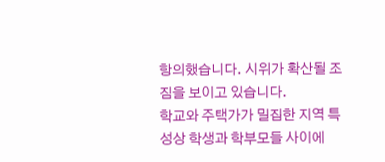항의했습니다. 시위가 확산될 조짐을 보이고 있습니다.
학교와 주택가가 밀집한 지역 특성상 학생과 학부모들 사이에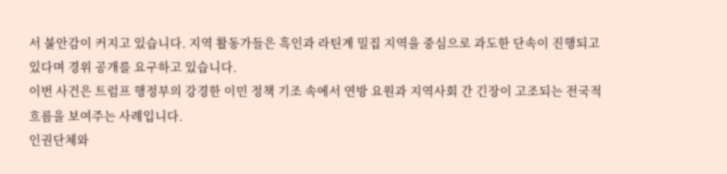서 불안감이 커지고 있습니다. 지역 활동가들은 흑인과 라틴계 밀집 지역을 중심으로 과도한 단속이 진행되고 있다며 경위 공개를 요구하고 있습니다.
이번 사건은 트럼프 행정부의 강경한 이민 정책 기조 속에서 연방 요원과 지역사회 간 긴장이 고조되는 전국적 흐름을 보여주는 사례입니다.
인권단체와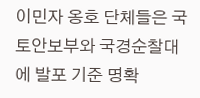이민자 옹호 단체들은 국토안보부와 국경순찰대에 발포 기준 명확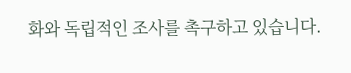화와 독립적인 조사를 촉구하고 있습니다.